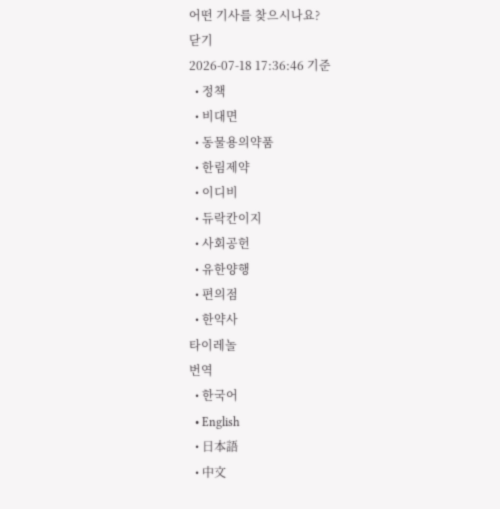어떤 기사를 찾으시나요?
닫기
2026-07-18 17:36:46 기준
  • 정책
  • 비대면
  • 동물용의약품
  • 한림제약
  • 이디비
  • 듀락칸이지
  • 사회공헌
  • 유한양행
  • 편의점
  • 한약사
타이레놀
번역
  • 한국어
  • English
  • 日本語
  • 中文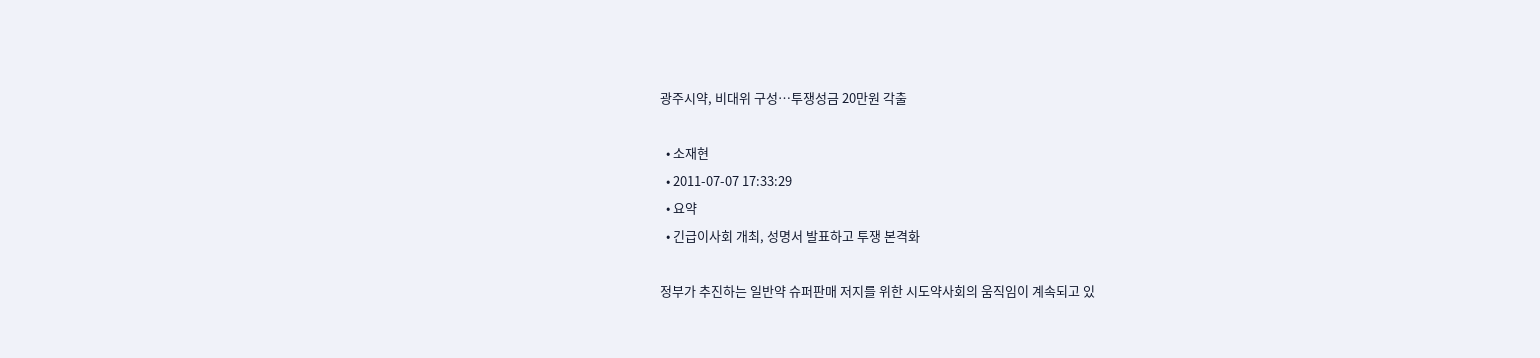광주시약, 비대위 구성…투쟁성금 20만원 각출

  • 소재현
  • 2011-07-07 17:33:29
  • 요약
  • 긴급이사회 개최, 성명서 발표하고 투쟁 본격화

정부가 추진하는 일반약 슈퍼판매 저지를 위한 시도약사회의 움직임이 계속되고 있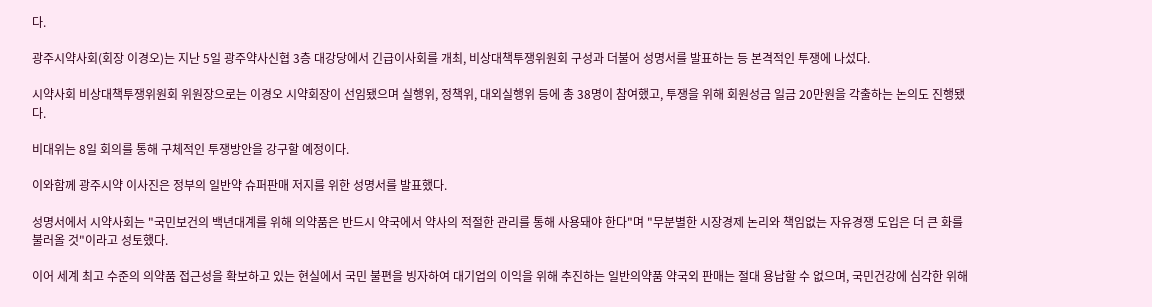다.

광주시약사회(회장 이경오)는 지난 5일 광주약사신협 3층 대강당에서 긴급이사회를 개최, 비상대책투쟁위원회 구성과 더불어 성명서를 발표하는 등 본격적인 투쟁에 나섰다.

시약사회 비상대책투쟁위원회 위원장으로는 이경오 시약회장이 선임됐으며 실행위, 정책위, 대외실행위 등에 총 38명이 참여했고, 투쟁을 위해 회원성금 일금 20만원을 각출하는 논의도 진행됐다.

비대위는 8일 회의를 통해 구체적인 투쟁방안을 강구할 예정이다.

이와함께 광주시약 이사진은 정부의 일반약 슈퍼판매 저지를 위한 성명서를 발표했다.

성명서에서 시약사회는 "국민보건의 백년대계를 위해 의약품은 반드시 약국에서 약사의 적절한 관리를 통해 사용돼야 한다"며 "무분별한 시장경제 논리와 책임없는 자유경쟁 도입은 더 큰 화를 불러올 것"이라고 성토했다.

이어 세계 최고 수준의 의약품 접근성을 확보하고 있는 현실에서 국민 불편을 빙자하여 대기업의 이익을 위해 추진하는 일반의약품 약국외 판매는 절대 용납할 수 없으며, 국민건강에 심각한 위해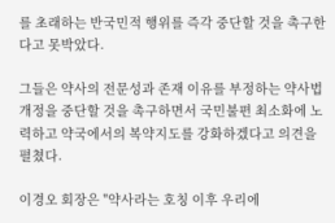를 초래하는 반국민적 행위를 즉각 중단할 것을 촉구한다고 못박았다.

그들은 약사의 전문성과 존재 이유를 부정하는 약사법 개정을 중단할 것을 촉구하면서 국민불편 최소화에 노력하고 약국에서의 복약지도를 강화하겠다고 의견을 펼쳤다.

이경오 회장은 "약사라는 호칭 이후 우리에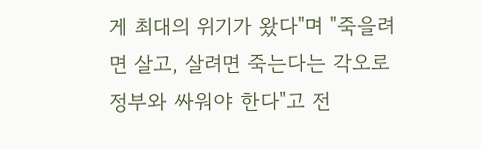게 최대의 위기가 왔다"며 "죽을려면 살고, 살려면 죽는다는 각오로 정부와 싸워야 한다"고 전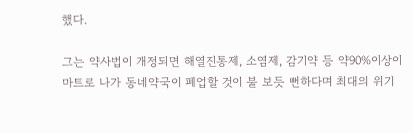했다.

그는 약사법이 개정되면 해열진통제, 소염제, 감기약 등 약90%이상이 마트로 나가 동네약국이 폐업할 것이 불 보듯 뻔하다며 최대의 위기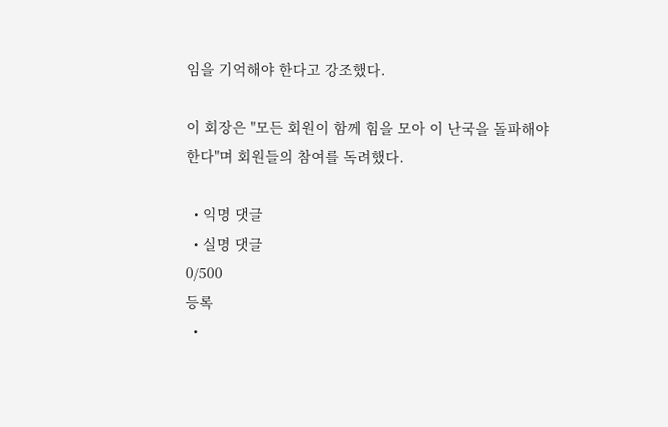임을 기억해야 한다고 강조했다.

이 회장은 "모든 회원이 함께 힘을 모아 이 난국을 돌파해야 한다"며 회원들의 참여를 독려했다.

  • 익명 댓글
  • 실명 댓글
0/500
등록
  •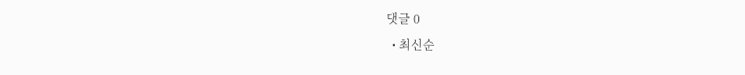댓글 0
  • 최신순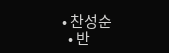• 찬성순
  • 반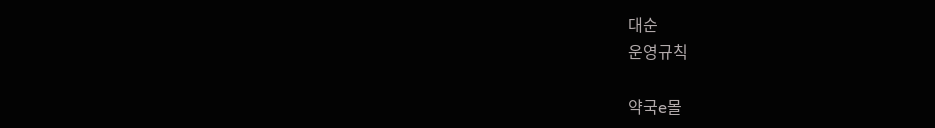대순
운영규칙

약국e몰